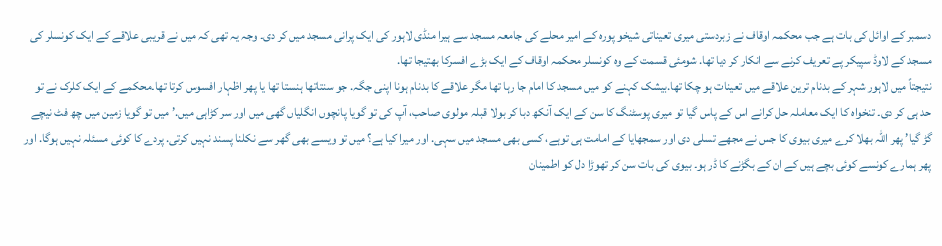دسمبر کے اوائل کی بات ہے جب محکمہ اوقاف نے زبردستی میری تعیناتی شیخو پورہ کے امیر محلے کی جامعہ مسجد سے ہیرا منڈی لاہور کی ایک پرانی مسجد میں کر دی۔ وجہ یہ تھی کہ میں نے قریبی علاقے کے ایک کونسلر کی مسجد کے لاوڈ سپیکر پے تعریف کرنے سے انکار کر دیا تھا. شومئی قسمت کے وہ کونسلر محکمہ اوقاف کے ایک بڑے افسرکا بھتیجا تھا.
نتیجتاً میں لاہور شہر کے بدنام ترین علاقے میں تعینات ہو چکا تھا.بیشک کہنے کو میں مسجد کا امام جا رہا تھا مگر علاقے کا بدنام ہونا اپنی جگہ. جو سنتاتھا ہنستا تھا یا پھر اظہار افسوس کرتا تھا۔محکمے کے ایک کلرک نے تو حد ہی کر دی۔ تنخواہ کا ایک معاملہ حل کرانے اس کے پاس گیا تو میری پوسٹنگ کا سن کے ایک آنکھ دبا کر بولا قبلہ مولوی صاحب، آپ کی تو گویا پانچوں انگلیاں گھی میں اور سر کڑاہی میں.’ میں تو گویا زمین میں چھ فٹ نیچے گڑ گیا’ پھر اللہ بھلا کرے میری بیوی کا جس نے مجھے تسلی دی اور سمجھایا کے امامت ہی توہے، کسی بھی مسجد میں سہی. اور میرا کیا ہے؟ میں تو ویسے بھی گھر سے نکلنا پسند نہیں کرتی. پردے کا کوئی مسئلہ نہیں ہوگا. اور پھر ہمارے کونسے کوئی بچے ہیں کے ان کے بگڑنے کا ڈر ہو۔ بیوی کی بات سن کر تھوڑا دل کو اطمینان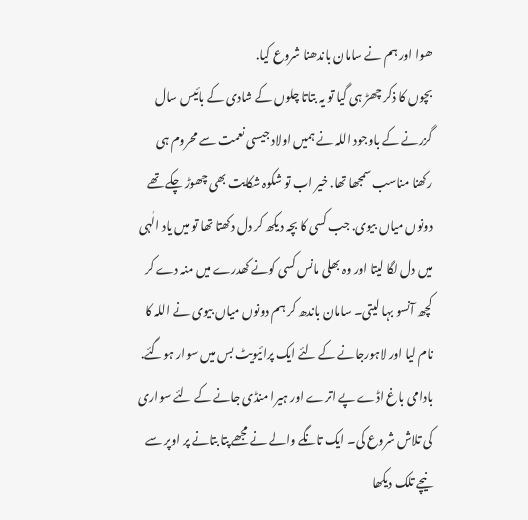ھوا اور ہم نے سامان باندھنا شروع کیا.
بچوں کا ذکر چھڑ ہی گیا تو یہ بتاتا چلوں کے شادی کے بائیس سال گزرنے کے باوجود اللہ نے ہمیں اولاد جیسی نعمت سے محروم ہی رکھنا مناسب سمجھا تھا. خیر اب تو شکوہ شکایت بھی چھوڑ چکے تھے دونوں میاں بیوی. جب کسی کا بچہ دیکھ کر دل دکھتا تھا تو میں یاد الٰہی میں دل لگا لیتا اور وہ بھلی مانس کسی کونے کھدرے میں منہ دے کر کچھ آنسو بہا لیتی۔ سامان باندھ کر ہم دونوں میاں بیوی نے اللہ کا نام لیا اور لاہورجانے کے لئے ایک پرائیویٹ بس میں سوار ہوگئے. بادامی باغ اڈے پے اترے اور ہیرا منڈی جانے کے لئے سواری کی تلاش شروع کی۔ ایک تانگے والے نے مجھے پتا بتانے پر اوپر سے نیچے تلک دیکھا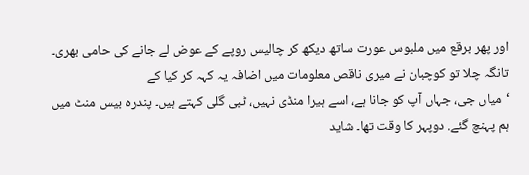اور پھر برقع میں ملبوس عورت ساتھ دیکھ کر چالیس روپے کے عوض لے جانے کی حامی بھری۔ تانگہ چلا تو کوچبان نے میری ناقص معلومات میں اضافہ یہ کہہ کر کیا کے
‘میاں جی، جہاں آپ کو جانا ہے، اسے ہیرا منڈی نہیں، ٹبی گلی کہتے ہیں۔ پندرہ بیس منٹ میں ہم پہنچ گئے. دوپہر کا وقت تھا۔ شاید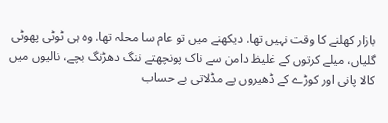بازار کھلنے کا وقت نہیں تھا. دیکھنے میں تو عام سا محلہ تھا. وہ ہی ٹوٹی پھوٹی گلیاں، میلے کرتوں کے غلیظ دامن سے ناک پونچھتے ننگ دھڑنگ بچے، نالیوں میں کالا پانی اور کوڑے کے ڈھیروں پے مڈلاتی بے حساب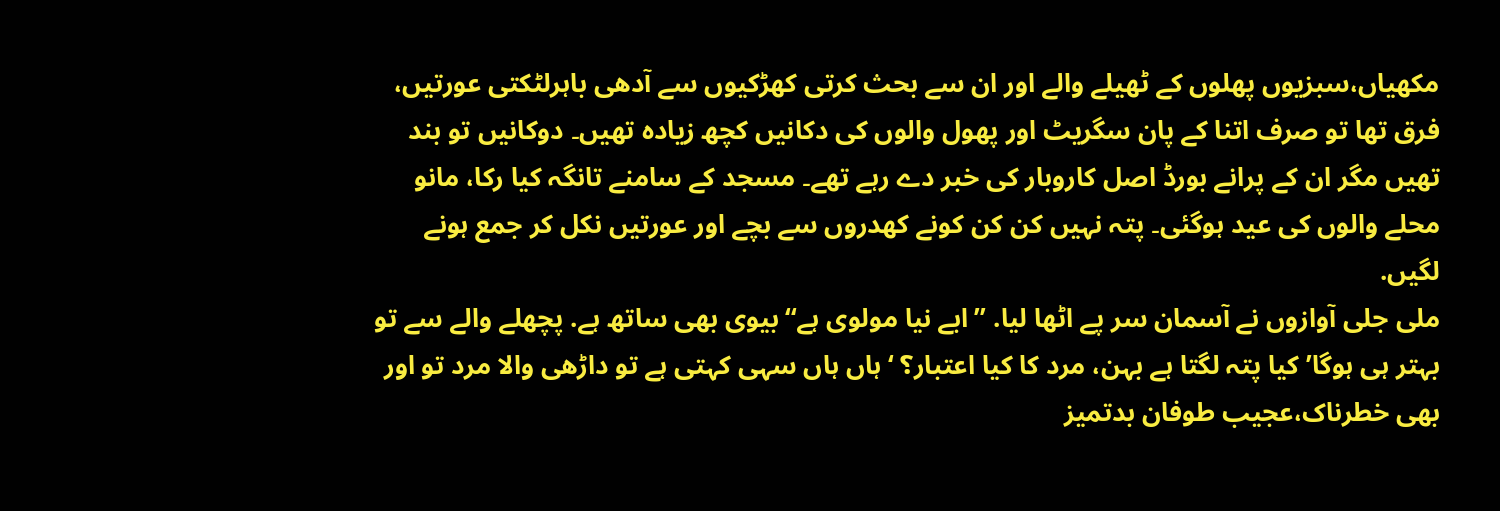مکھیاں،سبزیوں پھلوں کے ٹھیلے والے اور ان سے بحث کرتی کھڑکیوں سے آدھی باہرلٹکتی عورتیں، فرق تھا تو صرف اتنا کے پان سگریٹ اور پھول والوں کی دکانیں کچھ زیادہ تھیں۔ دوکانیں تو بند تھیں مگر ان کے پرانے بورڈ اصل کاروبار کی خبر دے رہے تھے۔ مسجد کے سامنے تانگہ کیا رکا، مانو محلے والوں کی عید ہوگئی۔ پتہ نہیں کن کن کونے کھدروں سے بچے اور عورتیں نکل کر جمع ہونے لگیں.
ملی جلی آوازوں نے آسمان سر پے اٹھا لیا. ’’ابے نیا مولوی ہے‘‘بیوی بھی ساتھ ہے. پچھلے والے سے تو بہتر ہی ہوگا’ کیا پتہ لگتا ہے بہن، مرد کا کیا اعتبار؟ ‘ہاں ہاں سہی کہتی ہے تو داڑھی والا مرد تو اور بھی خطرناک،عجیب طوفان بدتمیز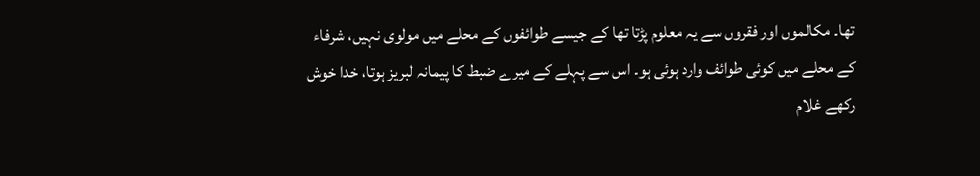تھا۔ مکالموں اور فقروں سے یہ معلوم پڑتا تھا کے جیسے طوائفوں کے محلے میں مولوی نہیں، شرفاء کے محلے میں کوئی طوائف وارد ہوئی ہو۔ اس سے پہلے کے میرے ضبط کا پیمانہ لبریز ہوتا، خدا خوش رکھے غلام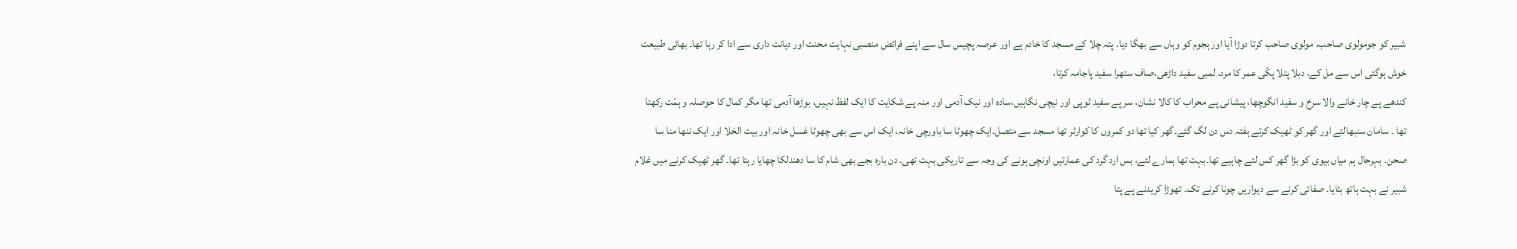شبیر کو جومولوی صاحب، مولوی صاحب کرتا دوڑا آیا اور ہجوم کو وہاں سے بھگا دیا. پتہ چلا کے مسجد کا خادم ہے اور عرصہ پچیس سال سے اپنے فرائض منصبی نہایت محنت اور دیانت داری سے ادا کر رہا تھا۔ بھائی طبیعت خوش ہوگئی اس سے مل کے، دبلا پتلا پکّی عمر کا مرد، لمبی سفید داڑھی،صاف ستھرا سفید پاجامہ کرتا،
کندھے پے چار خانے والا سرخ و سفید انگوچھا، پیشانی پے محراب کا کالا نشان، سر پے سفید ٹوپی اور نیچی نگاہیں،سادہ اور نیک آدمی اور منہ پے شکایت کا ایک لفظ نہیں، بوڑھا آدمی تھا مگر کمال کا حوصلہ و ہمّت رکھتا تھا ۔ سامان سنبھالتے اور گھر کو ٹھیک کرتے ہفتہ دس دن لگ گئے۔گھر کیا تھا دو کمروں کا کوارٹر تھا مسجد سے متصل۔ایک چھوٹا سا باورچی خانہ، ایک اس سے بھی چھوٹا غسل خانہ اور بیت الخلا اور ایک ننھا منا سا صحن. بہرحال ہم میاں بیوی کو بڑا گھر کس لئے چاہیے تھا۔بہت تھا ہمارے لئے، بس ارد گرد کی عمارتیں اونچی ہونے کی وجہ سے تاریکی بہت تھی۔ دن بارہ بجے بھی شام کا سا دھندلکا چھایا رہتا تھا۔ گھر ٹھیک کرنے میں غلام شبیر نے بہت ہاتھ بٹایا۔ صفائی کرنے سے دیواریں چونا کرنے تک۔ تھوڑا کریدنے پے پتا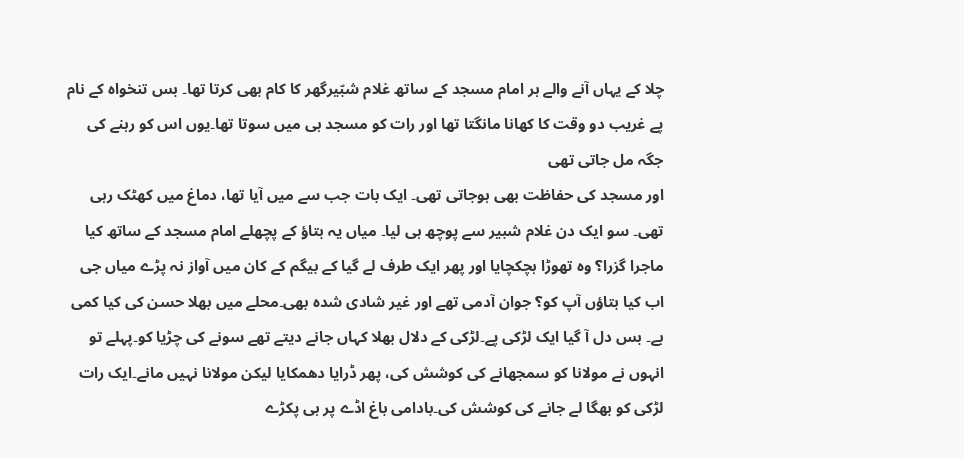چلا کے یہاں آنے والے ہر امام مسجد کے ساتھ غلام شبّیرگھر کا کام بھی کرتا تھا۔ بس تنخواہ کے نام پے غریب دو وقت کا کھانا مانگتا تھا اور رات کو مسجد ہی میں سوتا تھا۔یوں اس کو رہنے کی جگہ مل جاتی تھی
اور مسجد کی حفاظت بھی ہوجاتی تھی۔ ایک بات جب سے میں آیا تھا، دماغ میں کھٹک رہی تھی۔ سو ایک دن غلام شبیر سے پوچھ ہی لیا۔ میاں یہ بتاؤ کے پچھلے امام مسجد کے ساتھ کیا ماجرا گزرا؟ وہ تھوڑا ہچکچایا اور پھر ایک طرف لے گیا کے بیگم کے کان میں آواز نہ پڑے میاں جی اب کیا بتاؤں آپ کو؟ جوان آدمی تھے اور غیر شادی شدہ بھی۔محلے میں بھلا حسن کی کیا کمی ہے۔ بس دل آ گیا ایک لڑکی پے۔لڑکی کے دلال بھلا کہاں جانے دیتے تھے سونے کی چڑیا کو۔پہلے تو انہوں نے مولانا کو سمجھانے کی کوشش کی، پھر ڈرایا دھمکایا لیکن مولانا نہیں مانے۔ایک رات لڑکی کو بھگا لے جانے کی کوشش کی۔بادامی باغ اڈے پر ہی پکڑے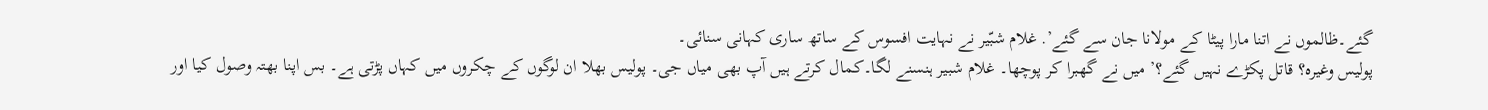گئے۔ظالموں نے اتنا مارا پیٹا کے مولانا جان سے گئے’. غلام شبّیر نے نہایت افسوس کے ساتھ ساری کہانی سنائی۔
پولیس وغیرہ؟ قاتل پکڑے نہیں گئے؟’ میں نے گھبرا کر پوچھا۔ غلام شبیر ہنسنے لگا۔کمال کرتے ہیں آپ بھی میاں جی۔ پولیس بھلا ان لوگوں کے چکروں میں کہاں پڑتی ہے۔ بس اپنا بھتہ وصول کیا اور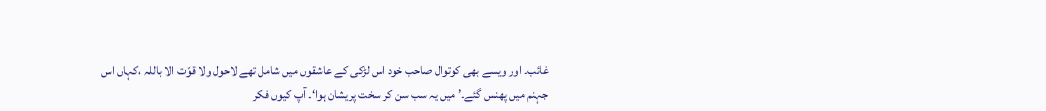غائب۔ اور ویسے بھی کوتوال صاحب خود اس لڑکی کے عاشقوں میں شامل تھے لاحول ولا قوّت الا باللہ ،کہاں اس جہنم میں پھنس گئے۔’ میں یہ سب سن کر سخت پریشان ہوا‘۔ آپ کیوں فکر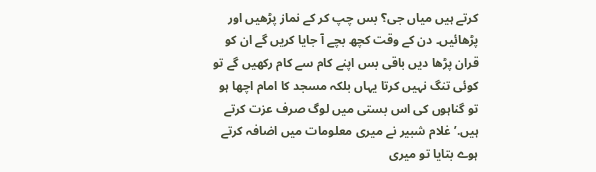کرتے ہیں میاں جی؟ بس چپ کر کے نماز پڑھیں اور پڑھائیں۔ دن کے وقت کچھ بچے آ جایا کریں گے ان کو قران پڑھا دیں باقی بس اپنے کام سے کام رکھیں گے تو کوئی تنگ نہیں کرتا یہاں بلکہ مسجد کا امام اچھا ہو تو گناہوں کی اس بستی میں لوگ صرف عزت کرتے ہیں.’ غلام شبیر نے میری معلومات میں اضافہ کرتے ہوے بتایا تو میری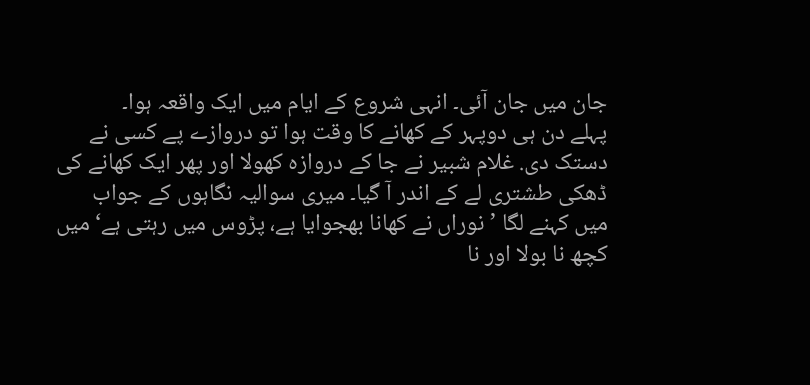جان میں جان آئی۔ انہی شروع کے ایام میں ایک واقعہ ہوا۔
پہلے دن ہی دوپہر کے کھانے کا وقت ہوا تو دروازے پے کسی نے دستک دی. غلام شبیر نے جا کے دروازہ کھولا اور پھر ایک کھانے کی ڈھکی طشتری لے کے اندر آ گیا۔ میری سوالیہ نگاہوں کے جواب میں کہنے لگا ’نوراں نے کھانا بھجوایا ہے، پڑوس میں رہتی ہے‘ میں کچھ نا بولا اور نا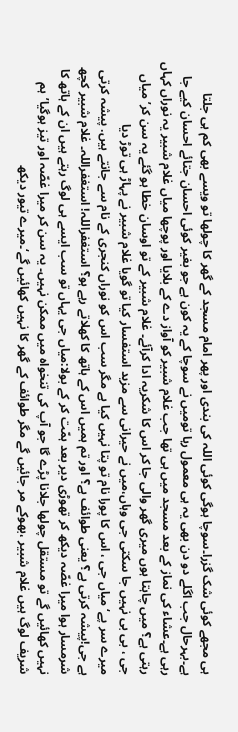ہی مجھے کوئی شک گزرا۔سوچا ہوگی کوئی اللہ کی بندی اور پھر امام مسجد کے گھر کا چولھا تو ویسے بھی کم ہی جلتا ہے۔بہرحال جب اگلے دو دن بھی یہ ہی معمول رہا تومیں نے سوچا کے یہ کون ہے جو بغیر کوئی احسان جتائے احسان کیے جا رہی ہے۔عشاء کی نماز کے بعد مسجد میں ہی تھا جب غلام شبیر کو آواز دے کے بلایا اور پوچھا میاں غلام شبیر یہ نوراں کہاں رہتی ہے؟ میں چاہتا ہوں میری گھر والی جا کر اس کا شکریہ ادا کرآئے۔ غلام شبیر کے تو اوسان خطا ہو گئے یہ سن کر’ میاں جی ، بی بی نہیں جا سکتی جی وہاں،میں نے حیرانی سے مزید استفسار کیا تو گویا غلام شبیر نے پہاڑ ہی توڑ دیا
میرے سر پے‘ میاں جی ، اس کا پورا نام تو پتا نہیں کیا ہے مگر سب اس کو نوراں کنجری کے نام سے جانتے ہیں. پیشہ کرتی ہے جی!پیشہ کرتی ہے؟ یعنی طوائف ہے؟ اور تم ہمیں اس کے ہاتھ کا کھلاتے رہے ہو؟ استغفراللہ! استغفراللہ۔ غلام شبیر کچھ شرمسار ہوا میرا غصّہ دیکھ کر تھوڑی دیر بعد ہمّت کر کے بولا:میاں جی یہاں تو سب ایسے ہی لوگ رہتے ہیں ان کے ہاتھ کا نہیں کھائیں گے تو مستقل چولھا جلانا پڑے گا جو آپ کی تنخواہ میں ممکن نہیں۔ یہ سن کر میرا غصّہ اور تیز ہوگیا’ہم شریف لوگ ہیں غلام شبیر ،بھوکے مر جائیں گے مگر طوائف کے گھر کا نہیں کھائیں گے‘۔میرے تیور دیکھ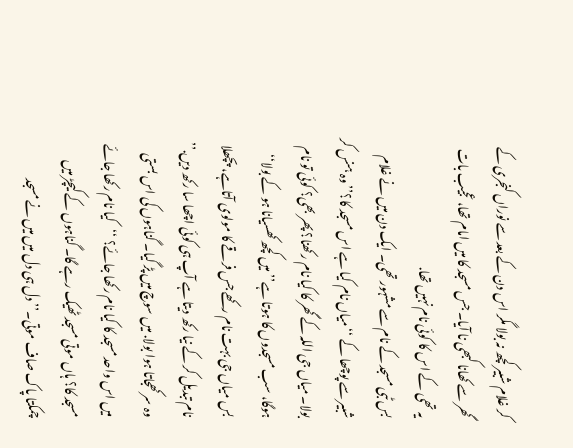کر غلام شبیر کچھ نہ بولا مگر اس دن کے بعد سے نوراں کنجری کے گھر سے کھانا کبھی نا آیا۔ جس مسجد کا میں امام تھا، عجیب بات یہ تھی کے اس کا کوئی نام نہیں تھا.
بس ٹبی مسجد کے نام سے مشہور تھی۔ ایک دن میں نے غلام شبیر سے پوچھا کے ‘‘میاں نام کیا ہے اس مسجد کا؟’’ وہ ہنس کر بولا۔ میاں جی اللہ کے گھر کا کیا نام رکھنا؟ پھر بھی؟ کوئی تو نام ہوگا، سب مسجدوں کا ہوتا ہے’’ میں کچھ کھسیانا ہو کے بولا‘‘ بس میاں جی بہت نام رکھے جس فرقے کا مولوی آتاہے، پچھلا نام تبدیل کر کے نیا رکھ دیتا ہے آپ ہی کوئی اچھا سا رکھ دیں.’’ وہ سر کھجاتا ہوا بولا. میں سوچ میں پڑ گیا۔ گناہوں کی اس بستی میں اس واحد مسجد کا کیا نام رکھا جائے؟ ‘‘کیا نام رکھا جائے مسجد کا؟ ہاں موتی مسجد ٹھیک رہے گا۔ گناہوں کے کیچڑ میں چمکتا پاک صاف موتی۔’’ دل ہی دل میں میں نے مسجد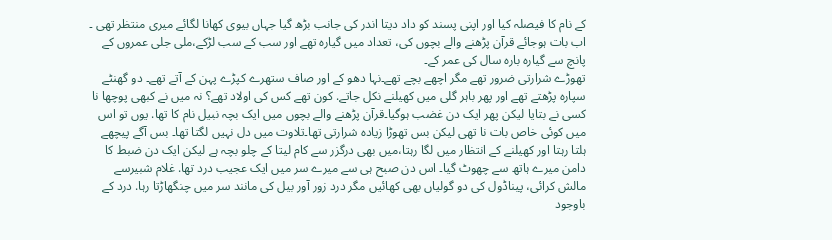کے نام کا فیصلہ کیا اور اپنی پسند کو داد دیتا اندر کی جانب بڑھ گیا جہاں بیوی کھانا لگائے میری منتظر تھی ۔ اب بات ہوجائے قرآن پڑھنے والے بچوں کی، تعداد میں گیارہ تھے اور سب کے سب لڑکے،ملی جلی عمروں کے پانچ سے گیارہ بارہ سال کی عمر کے۔
تھوڑے شرارتی ضرور تھے مگر اچھے بچے تھے۔نہا دھو کے اور صاف ستھرے کپڑے پہن کے آتے تھے۔ دو گھنٹے سپارہ پڑھتے تھے اور پھر باہر گلی میں کھیلنے نکل جاتے. کون تھے کس کی اولاد تھے؟ نہ میں نے کبھی پوچھا نا کسی نے بتایا لیکن پھر ایک دن غضب ہوگیا۔قرآن پڑھنے والے بچوں میں ایک بچہ نبیل نام کا تھا. یوں تو اس میں کوئی خاص بات نا تھی لیکن بس تھوڑا زیادہ شرارتی تھا۔تلاوت میں دل نہیں لگتا تھا۔ بس آگے پیچھے ہلتا رہتا اور کھیلنے کے انتظار میں لگا رہتا،میں بھی درگزر سے کام لیتا کے چلو بچہ ہے لیکن ایک دن ضبط کا دامن میرے ہاتھ سے چھوٹ گیا۔ اس دن صبح ہی سے میرے سر میں ایک عجیب درد تھا. غلام شبیرسے مالش کرائی، پیناڈول کی دو گولیاں بھی کھائیں مگر درد زور آور بیل کی مانند سر میں چنگھاڑتا رہا. درد کے باوجود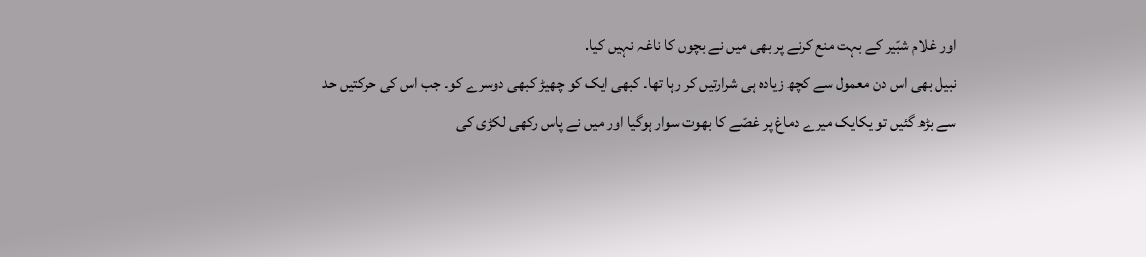اور غلام شبّیر کے بہت منع کرنے پر بھی میں نے بچوں کا ناغہ نہیں کیا.
نبیل بھی اس دن معمول سے کچھ زیادہ ہی شرارتیں کر رہا تھا۔ کبھی ایک کو چھیڑ کبھی دوسرے کو۔ جب اس کی حرکتیں حد سے بڑھ گئیں تو یکایک میرے دماغ پر غصّے کا بھوت سوار ہوگیا اور میں نے پاس رکھی لکڑی کی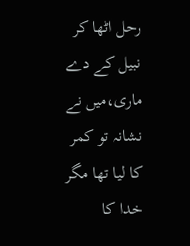رحل اٹھا کر نبیل کے دے ماری،میں نے نشانہ تو کمر کا لیا تھا مگر خدا کا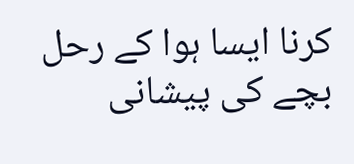کرنا ایسا ہوا کے رحل بچے کی پیشانی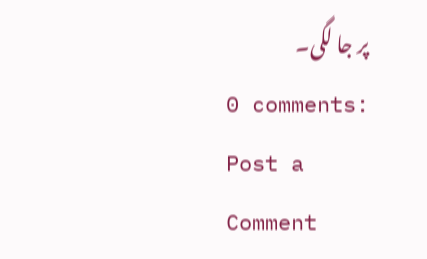پر جا لگی۔
0 comments:
Post a Comment